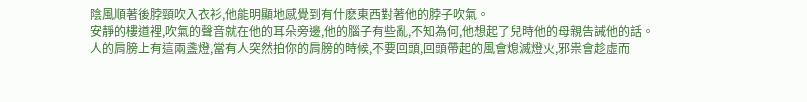陰風順著後脖頸吹入衣衫,他能明顯地感覺到有什麽東西對著他的脖子吹氣。
安靜的樓道裡,吹氣的聲音就在他的耳朵旁邊,他的腦子有些亂,不知為何,他想起了兒時他的母親告誡他的話。
人的肩膀上有這兩盞燈,當有人突然拍你的肩膀的時候,不要回頭,回頭帶起的風會熄滅燈火,邪祟會趁虛而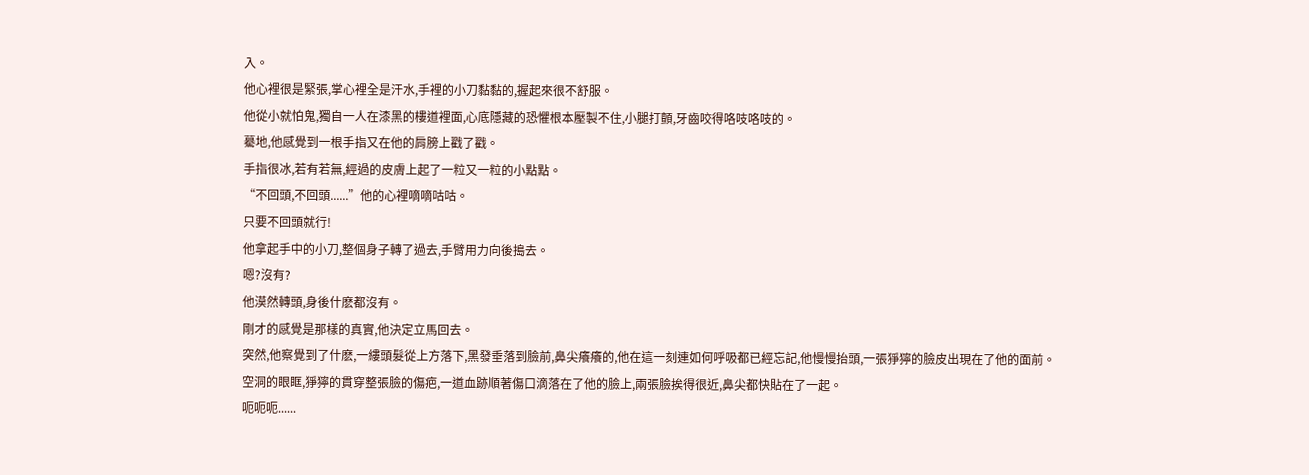入。
他心裡很是緊張,掌心裡全是汗水,手裡的小刀黏黏的,握起來很不舒服。
他從小就怕鬼,獨自一人在漆黑的樓道裡面,心底隱藏的恐懼根本壓製不住,小腿打顫,牙齒咬得咯吱咯吱的。
驀地,他感覺到一根手指又在他的肩膀上戳了戳。
手指很冰,若有若無,經過的皮膚上起了一粒又一粒的小點點。
“不回頭,不回頭......”他的心裡嘀嘀咕咕。
只要不回頭就行!
他拿起手中的小刀,整個身子轉了過去,手臂用力向後搗去。
嗯?沒有?
他漠然轉頭,身後什麽都沒有。
剛才的感覺是那樣的真實,他決定立馬回去。
突然,他察覺到了什麽,一縷頭髮從上方落下,黑發垂落到臉前,鼻尖癢癢的,他在這一刻連如何呼吸都已經忘記,他慢慢抬頭,一張猙獰的臉皮出現在了他的面前。
空洞的眼眶,猙獰的貫穿整張臉的傷疤,一道血跡順著傷口滴落在了他的臉上,兩張臉挨得很近,鼻尖都快貼在了一起。
呃呃呃......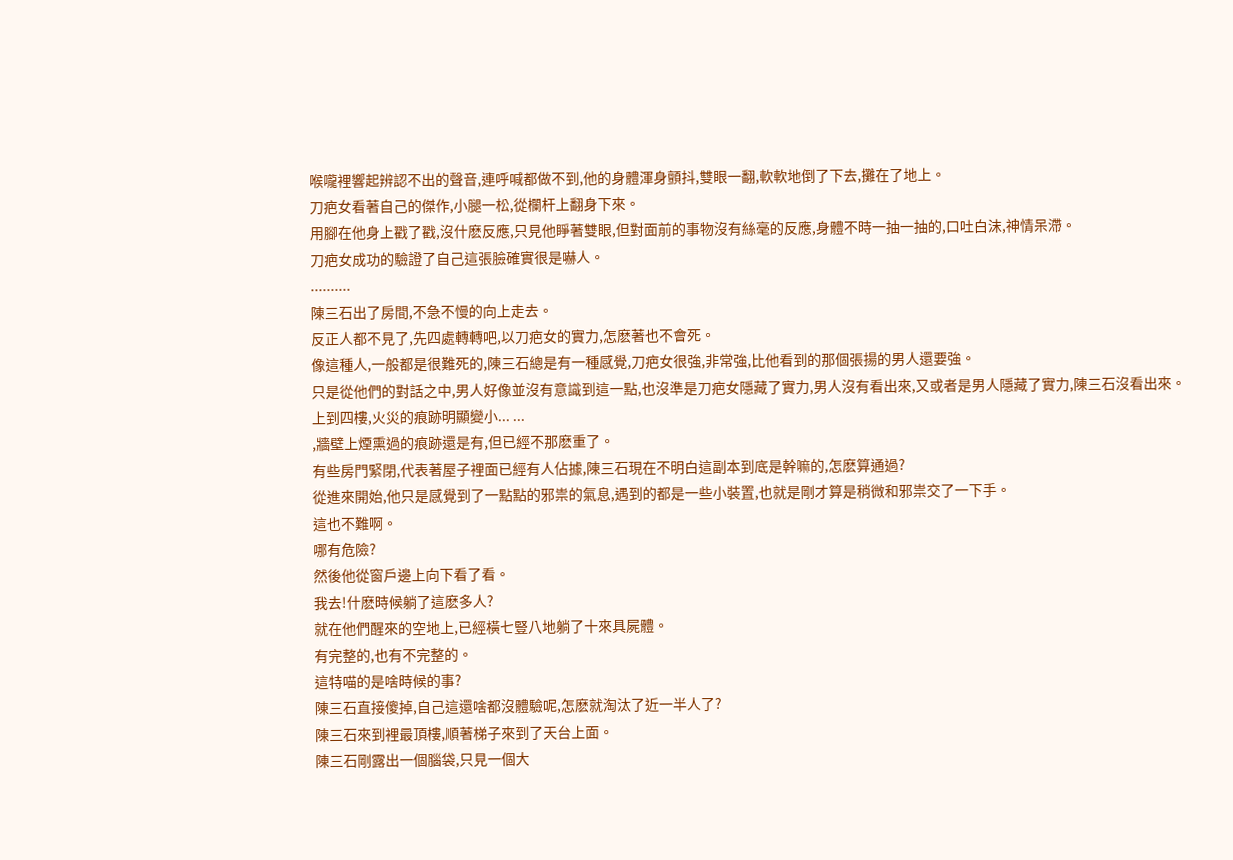喉嚨裡響起辨認不出的聲音,連呼喊都做不到,他的身體渾身顫抖,雙眼一翻,軟軟地倒了下去,攤在了地上。
刀疤女看著自己的傑作,小腿一松,從欄杆上翻身下來。
用腳在他身上戳了戳,沒什麽反應,只見他睜著雙眼,但對面前的事物沒有絲毫的反應,身體不時一抽一抽的,口吐白沫,神情呆滯。
刀疤女成功的驗證了自己這張臉確實很是嚇人。
..........
陳三石出了房間,不急不慢的向上走去。
反正人都不見了,先四處轉轉吧,以刀疤女的實力,怎麽著也不會死。
像這種人,一般都是很難死的,陳三石總是有一種感覺,刀疤女很強,非常強,比他看到的那個張揚的男人還要強。
只是從他們的對話之中,男人好像並沒有意識到這一點,也沒準是刀疤女隱藏了實力,男人沒有看出來,又或者是男人隱藏了實力,陳三石沒看出來。
上到四樓,火災的痕跡明顯變小... ...
,牆壁上煙熏過的痕跡還是有,但已經不那麽重了。
有些房門緊閉,代表著屋子裡面已經有人佔據,陳三石現在不明白這副本到底是幹嘛的,怎麽算通過?
從進來開始,他只是感覺到了一點點的邪祟的氣息,遇到的都是一些小裝置,也就是剛才算是稍微和邪祟交了一下手。
這也不難啊。
哪有危險?
然後他從窗戶邊上向下看了看。
我去!什麽時候躺了這麽多人?
就在他們醒來的空地上,已經橫七豎八地躺了十來具屍體。
有完整的,也有不完整的。
這特喵的是啥時候的事?
陳三石直接傻掉,自己這還啥都沒體驗呢,怎麽就淘汰了近一半人了?
陳三石來到裡最頂樓,順著梯子來到了天台上面。
陳三石剛露出一個腦袋,只見一個大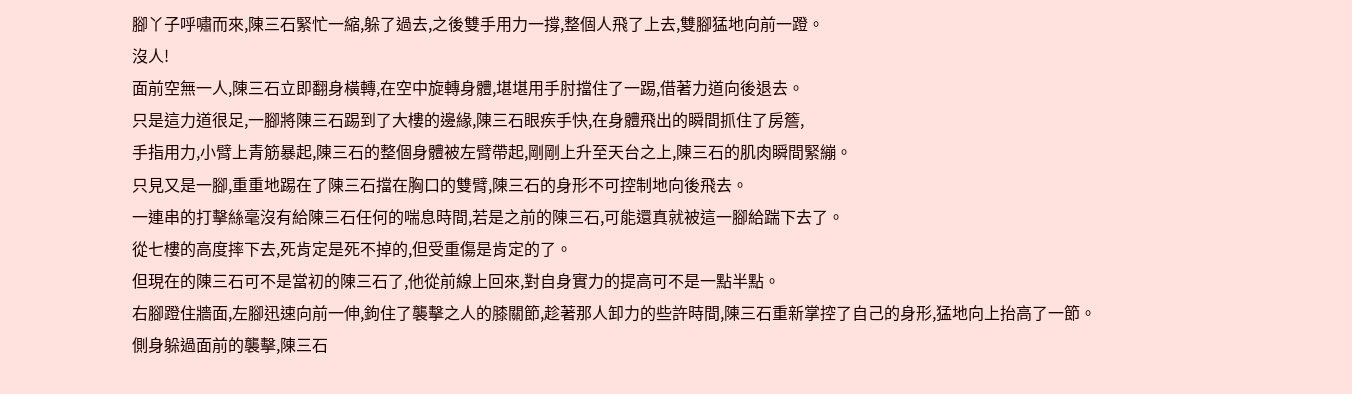腳丫子呼嘯而來,陳三石緊忙一縮,躲了過去,之後雙手用力一撐,整個人飛了上去,雙腳猛地向前一蹬。
沒人!
面前空無一人,陳三石立即翻身橫轉,在空中旋轉身體,堪堪用手肘擋住了一踢,借著力道向後退去。
只是這力道很足,一腳將陳三石踢到了大樓的邊緣,陳三石眼疾手快,在身體飛出的瞬間抓住了房簷,
手指用力,小臂上青筋暴起,陳三石的整個身體被左臂帶起,剛剛上升至天台之上,陳三石的肌肉瞬間緊繃。
只見又是一腳,重重地踢在了陳三石擋在胸口的雙臂,陳三石的身形不可控制地向後飛去。
一連串的打擊絲毫沒有給陳三石任何的喘息時間,若是之前的陳三石,可能還真就被這一腳給踹下去了。
從七樓的高度摔下去,死肯定是死不掉的,但受重傷是肯定的了。
但現在的陳三石可不是當初的陳三石了,他從前線上回來,對自身實力的提高可不是一點半點。
右腳蹬住牆面,左腳迅速向前一伸,鉤住了襲擊之人的膝關節,趁著那人卸力的些許時間,陳三石重新掌控了自己的身形,猛地向上抬高了一節。
側身躲過面前的襲擊,陳三石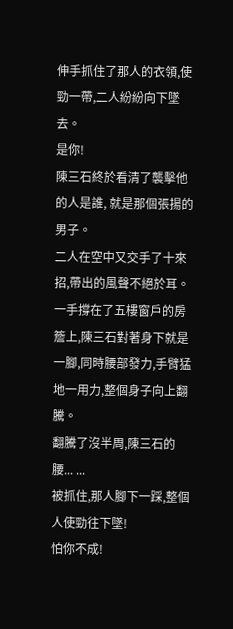伸手抓住了那人的衣領,使勁一帶,二人紛紛向下墜去。
是你!
陳三石終於看清了襲擊他的人是誰, 就是那個張揚的男子。
二人在空中又交手了十來招,帶出的風聲不絕於耳。
一手撐在了五樓窗戶的房簷上,陳三石對著身下就是一腳,同時腰部發力,手臂猛地一用力,整個身子向上翻騰。
翻騰了沒半周,陳三石的腰... ...
被抓住,那人腳下一踩,整個人使勁往下墜!
怕你不成!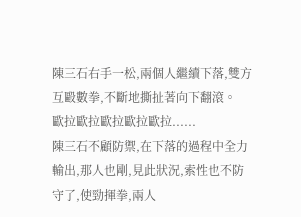陳三石右手一松,兩個人繼續下落,雙方互毆數拳,不斷地撕扯著向下翻滾。
歐拉歐拉歐拉歐拉歐拉......
陳三石不顧防禦,在下落的過程中全力輸出,那人也剛,見此狀況,索性也不防守了,使勁揮拳,兩人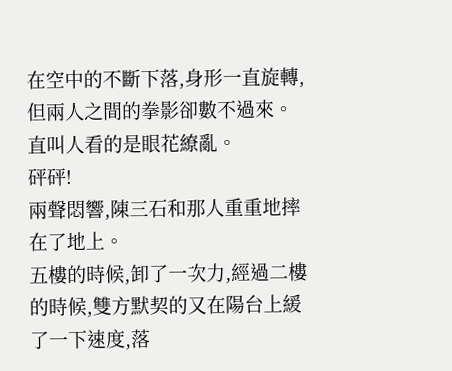在空中的不斷下落,身形一直旋轉,但兩人之間的拳影卻數不過來。
直叫人看的是眼花繚亂。
砰砰!
兩聲悶響,陳三石和那人重重地摔在了地上。
五樓的時候,卸了一次力,經過二樓的時候,雙方默契的又在陽台上緩了一下速度,落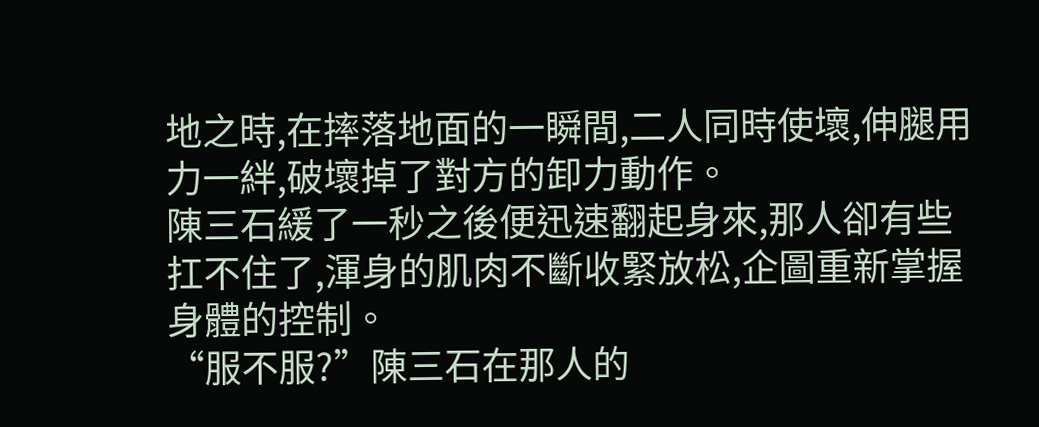地之時,在摔落地面的一瞬間,二人同時使壞,伸腿用力一絆,破壞掉了對方的卸力動作。
陳三石緩了一秒之後便迅速翻起身來,那人卻有些扛不住了,渾身的肌肉不斷收緊放松,企圖重新掌握身體的控制。
“服不服?”陳三石在那人的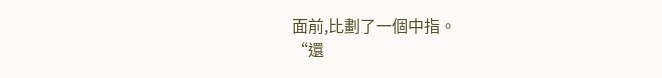面前,比劃了一個中指。
“還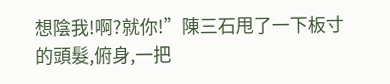想陰我!啊?就你!”陳三石甩了一下板寸的頭髮,俯身,一把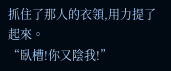抓住了那人的衣領,用力提了起來。
“臥槽!你又陰我!”